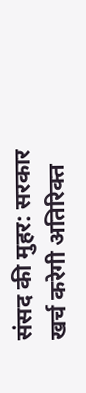संसद की मुहर: सरकार खर्च करेगी अतिरिक्त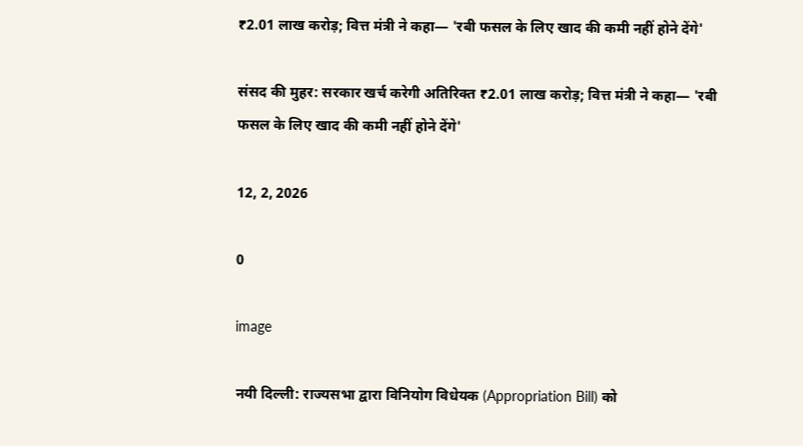₹2.01 लाख करोड़; वित्त मंत्री ने कहा— 'रबी फसल के लिए खाद की कमी नहीं होने देंगे'

संसद की मुहर: सरकार खर्च करेगी अतिरिक्त ₹2.01 लाख करोड़; वित्त मंत्री ने कहा— 'रबी फसल के लिए खाद की कमी नहीं होने देंगे'

12, 2, 2026

0

image

नयी दिल्ली: राज्यसभा द्वारा विनियोग विधेयक (Appropriation Bill) को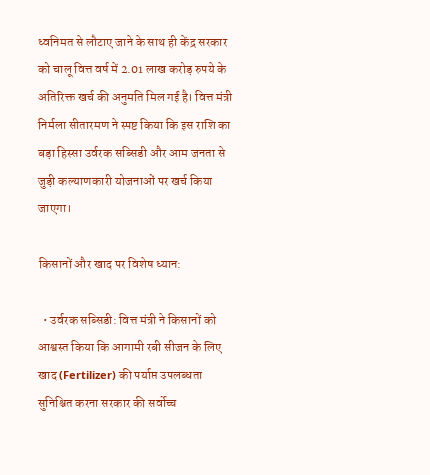ध्वनिमत से लौटाए जाने के साथ ही केंद्र सरकार को चालू वित्त वर्ष में 2.01 लाख करोड़ रुपये के अतिरिक्त खर्च की अनुमति मिल गई है। वित्त मंत्री निर्मला सीतारमण ने स्पष्ट किया कि इस राशि का बड़ा हिस्सा उर्वरक सब्सिडी और आम जनता से जुड़ी कल्याणकारी योजनाओं पर खर्च किया जाएगा।

किसानों और खाद पर विशेष ध्यान:

  • उर्वरक सब्सिडी: वित्त मंत्री ने किसानों को आश्वस्त किया कि आगामी रबी सीजन के लिए खाद (Fertilizer) की पर्याप्त उपलब्धता सुनिश्चित करना सरकार की सर्वोच्च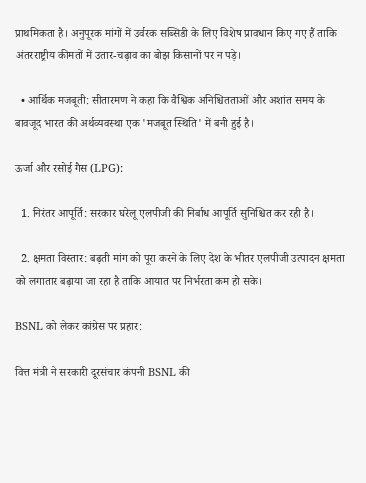प्राथमिकता है। अनुपूरक मांगों में उर्वरक सब्सिडी के लिए विशेष प्रावधान किए गए हैं ताकि अंतरराष्ट्रीय कीमतों में उतार-चढ़ाव का बोझ किसानों पर न पड़े।

  • आर्थिक मजबूती: सीतारमण ने कहा कि वैश्विक अनिश्चितताओं और अशांत समय के बावजूद भारत की अर्थव्यवस्था एक 'मजबूत स्थिति' में बनी हुई है।

ऊर्जा और रसोई गैस (LPG):

  1. निरंतर आपूर्ति: सरकार घरेलू एलपीजी की निर्बाध आपूर्ति सुनिश्चित कर रही है।

  2. क्षमता विस्तार: बढ़ती मांग को पूरा करने के लिए देश के भीतर एलपीजी उत्पादन क्षमता को लगातार बढ़ाया जा रहा है ताकि आयात पर निर्भरता कम हो सके।

BSNL को लेकर कांग्रेस पर प्रहार:

वित्त मंत्री ने सरकारी दूरसंचार कंपनी BSNL की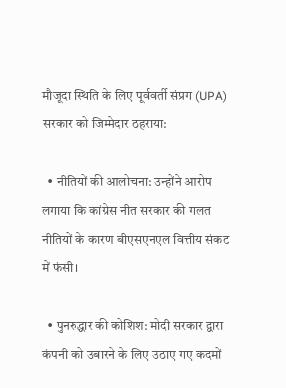मौजूदा स्थिति के लिए पूर्ववर्ती संप्रग (UPA) सरकार को जिम्मेदार ठहराया:

  • नीतियों की आलोचना: उन्होंने आरोप लगाया कि कांग्रेस नीत सरकार की गलत नीतियों के कारण बीएसएनएल वित्तीय संकट में फंसी।

  • पुनरुद्धार की कोशिश: मोदी सरकार द्वारा कंपनी को उबारने के लिए उठाए गए कदमों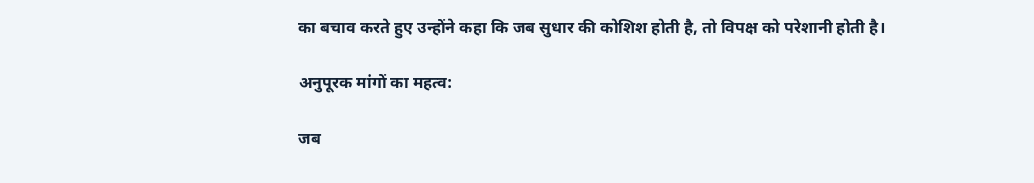का बचाव करते हुए उन्होंने कहा कि जब सुधार की कोशिश होती है, तो विपक्ष को परेशानी होती है।

अनुपूरक मांगों का महत्व:

जब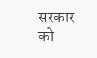सरकार को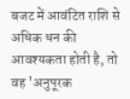बजट में आवंटित राशि से अधिक धन की आवश्यकता होती है, तो वह 'अनुपूरक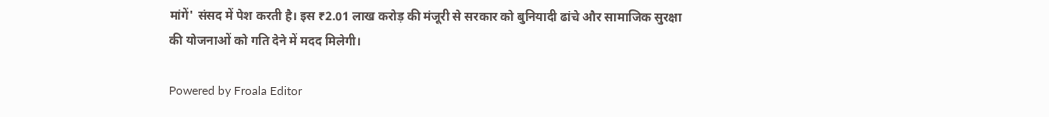मांगें' संसद में पेश करती है। इस ₹2.01 लाख करोड़ की मंजूरी से सरकार को बुनियादी ढांचे और सामाजिक सुरक्षा की योजनाओं को गति देने में मदद मिलेगी।

Powered by Froala Editor